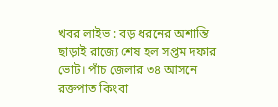খবর লাইভ : বড় ধরনের অশান্তি ছাড়াই রাজ্যে শেষ হল সপ্তম দফার ভোট। পাঁচ জেলার ৩৪ আসনে রক্তপাত কিংবা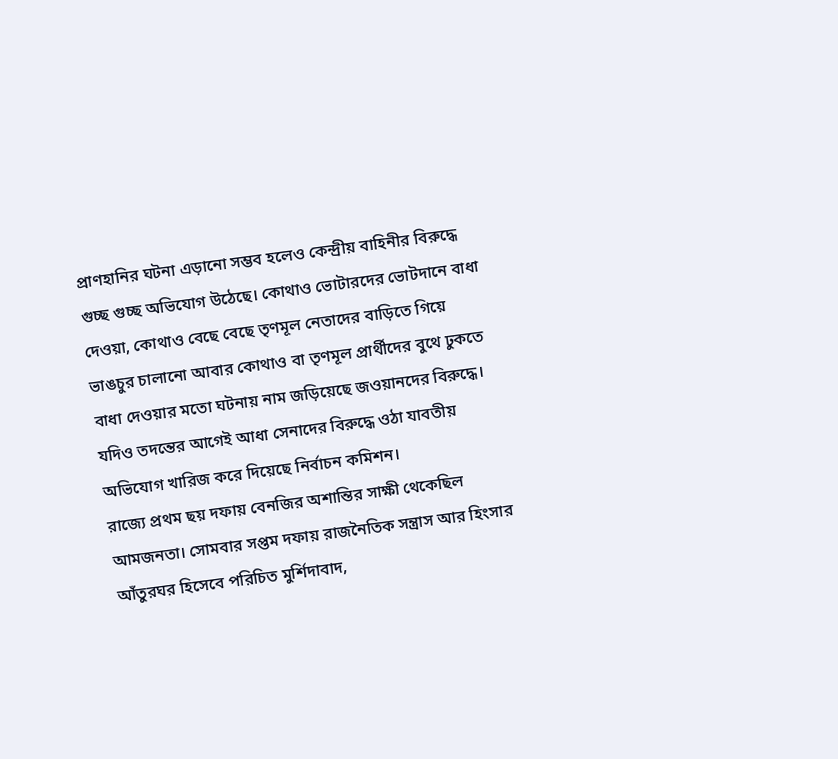প্রাণহানির ঘটনা এড়ানো সম্ভব হলেও কেন্দ্রীয় বাহিনীর বিরুদ্ধে গুচ্ছ গুচ্ছ অভিযোগ উঠেছে। কোথাও ভোটারদের ভোটদানে বাধা দেওয়া, কোথাও বেছে বেছে তৃণমূল নেতাদের বাড়িতে গিয়ে ভাঙচুর চালানো আবার কোথাও বা তৃণমূল প্রার্থীদের বুথে ঢুকতে বাধা দেওয়ার মতো ঘটনায় নাম জড়িয়েছে জওয়ানদের বিরুদ্ধে।
যদিও তদন্তের আগেই আধা সেনাদের বিরুদ্ধে ওঠা যাবতীয় অভিযোগ খারিজ করে দিয়েছে নির্বাচন কমিশন।
রাজ্যে প্রথম ছয় দফায় বেনজির অশান্তির সাক্ষী থেকেছিল আমজনতা। সোমবার সপ্তম দফায় রাজনৈতিক সন্ত্রাস আর হিংসার আঁতুরঘর হিসেবে পরিচিত মুর্শিদাবাদ,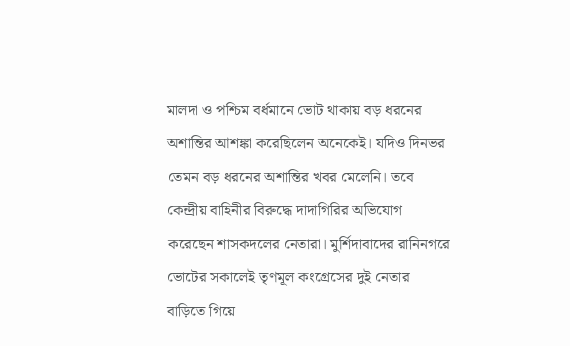মালদা ও পশ্চিম বর্ধমানে ভোট থাকায় বড় ধরনের অশান্তির আশঙ্কা করেছিলেন অনেকেই। যদিও দিনভর তেমন বড় ধরনের অশান্তির খবর মেলেনি। তবে কেন্দ্রীয় বাহিনীর বিরুদ্ধে দাদাগিরির অভিযোগ করেছেন শাসকদলের নেতারা। মুর্শিদাবাদের রানিনগরে ভোটের সকালেই তৃণমূল কংগ্রেসের দুই নেতার বাড়িতে গিয়ে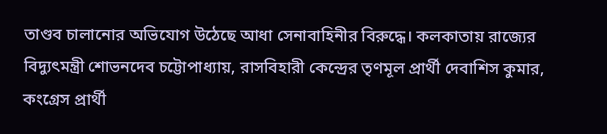তাণ্ডব চালানোর অভিযোগ উঠেছে আধা সেনাবাহিনীর বিরুদ্ধে। কলকাতায় রাজ্যের বিদ্যুৎমন্ত্রী শোভনদেব চট্টোপাধ্যায়, রাসবিহারী কেন্দ্রের তৃণমূল প্রার্থী দেবাশিস কুমার, কংগ্রেস প্রার্থী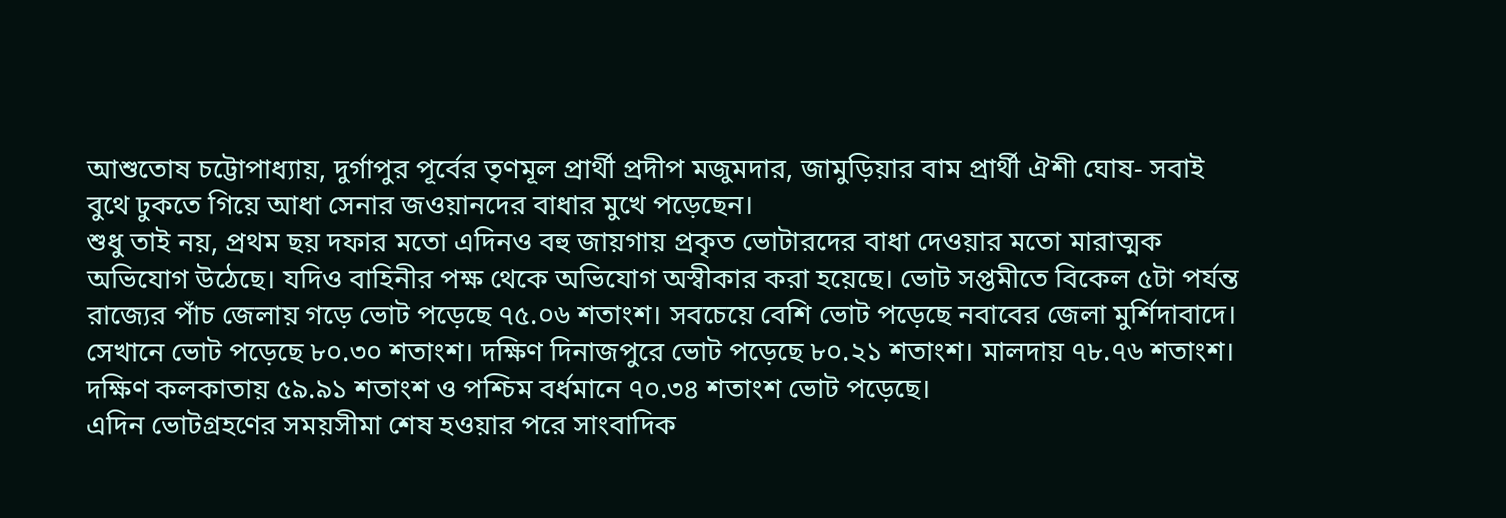আশুতোষ চট্টোপাধ্যায়, দুর্গাপুর পূর্বের তৃণমূল প্রার্থী প্রদীপ মজুমদার, জামুড়িয়ার বাম প্রার্থী ঐশী ঘোষ- সবাই বুথে ঢুকতে গিয়ে আধা সেনার জওয়ানদের বাধার মুখে পড়েছেন।
শুধু তাই নয়, প্রথম ছয় দফার মতো এদিনও বহু জায়গায় প্রকৃত ভোটারদের বাধা দেওয়ার মতো মারাত্মক অভিযোগ উঠেছে। যদিও বাহিনীর পক্ষ থেকে অভিযোগ অস্বীকার করা হয়েছে। ভোট সপ্তমীতে বিকেল ৫টা পর্যন্ত রাজ্যের পাঁচ জেলায় গড়ে ভোট পড়েছে ৭৫.০৬ শতাংশ। সবচেয়ে বেশি ভোট পড়েছে নবাবের জেলা মুর্শিদাবাদে। সেখানে ভোট পড়েছে ৮০.৩০ শতাংশ। দক্ষিণ দিনাজপুরে ভোট পড়েছে ৮০.২১ শতাংশ। মালদায় ৭৮.৭৬ শতাংশ। দক্ষিণ কলকাতায় ৫৯.৯১ শতাংশ ও পশ্চিম বর্ধমানে ৭০.৩৪ শতাংশ ভোট পড়েছে।
এদিন ভোটগ্রহণের সময়সীমা শেষ হওয়ার পরে সাংবাদিক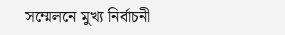সম্মেলনে মুখ্য নির্বাচনী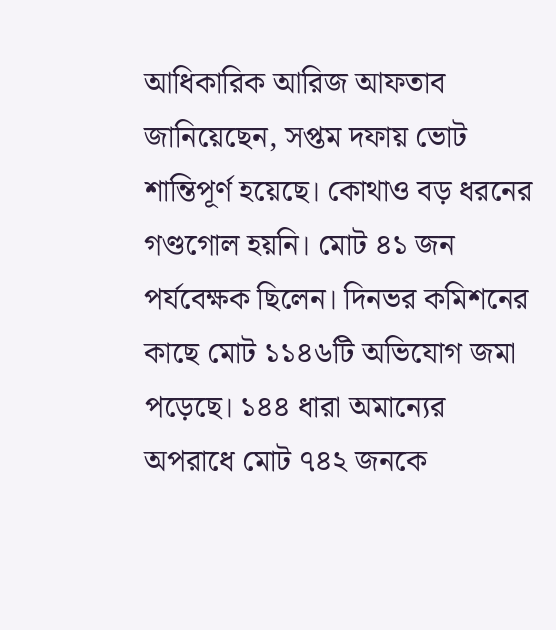আধিকারিক আরিজ আফতাব জানিয়েছেন, সপ্তম দফায় ভোট শান্তিপূর্ণ হয়েছে। কোথাও বড় ধরনের গণ্ডগোল হয়নি। মোট ৪১ জন পর্যবেক্ষক ছিলেন। দিনভর কমিশনের কাছে মোট ১১৪৬টি অভিযোগ জমা পড়েছে। ১৪৪ ধারা অমান্যের অপরাধে মোট ৭৪২ জনকে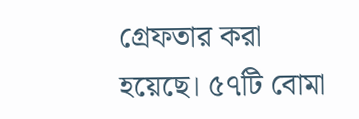গ্রেফতার করা হয়েছে। ৫৭টি বোমা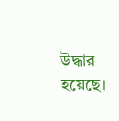উদ্ধার হয়েছে।